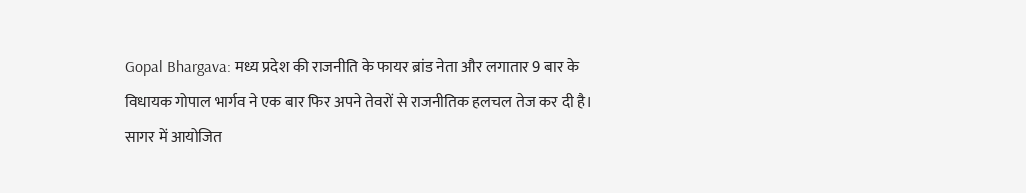Gopal Bhargava: मध्य प्रदेश की राजनीति के फायर ब्रांड नेता और लगातार 9 बार के विधायक गोपाल भार्गव ने एक बार फिर अपने तेवरों से राजनीतिक हलचल तेज कर दी है। सागर में आयोजित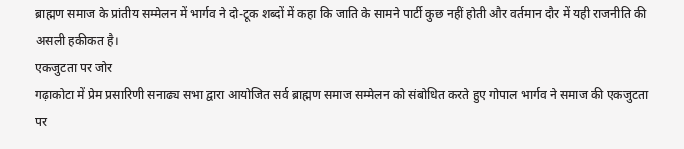ब्राह्मण समाज के प्रांतीय सम्मेलन में भार्गव ने दो-टूक शब्दों में कहा कि जाति के सामने पार्टी कुछ नहीं होती और वर्तमान दौर में यही राजनीति की असली हकीकत है।
एकजुटता पर जोर
गढ़ाकोटा में प्रेम प्रसारिणी सनाढ्य सभा द्वारा आयोजित सर्व ब्राह्मण समाज सम्मेलन को संबोधित करते हुए गोपाल भार्गव ने समाज की एकजुटता पर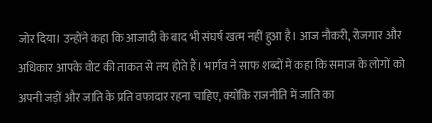जोर दिया। उन्होंने कहा कि आजादी के बाद भी संघर्ष खत्म नहीं हुआ है। आज नौकरी, रोजगार और अधिकार आपके वोट की ताकत से तय होते हैं। भार्गव ने साफ शब्दों में कहा कि समाज के लोगों को अपनी जड़ों और जाति के प्रति वफादार रहना चाहिए, क्योंकि राजनीति में जाति का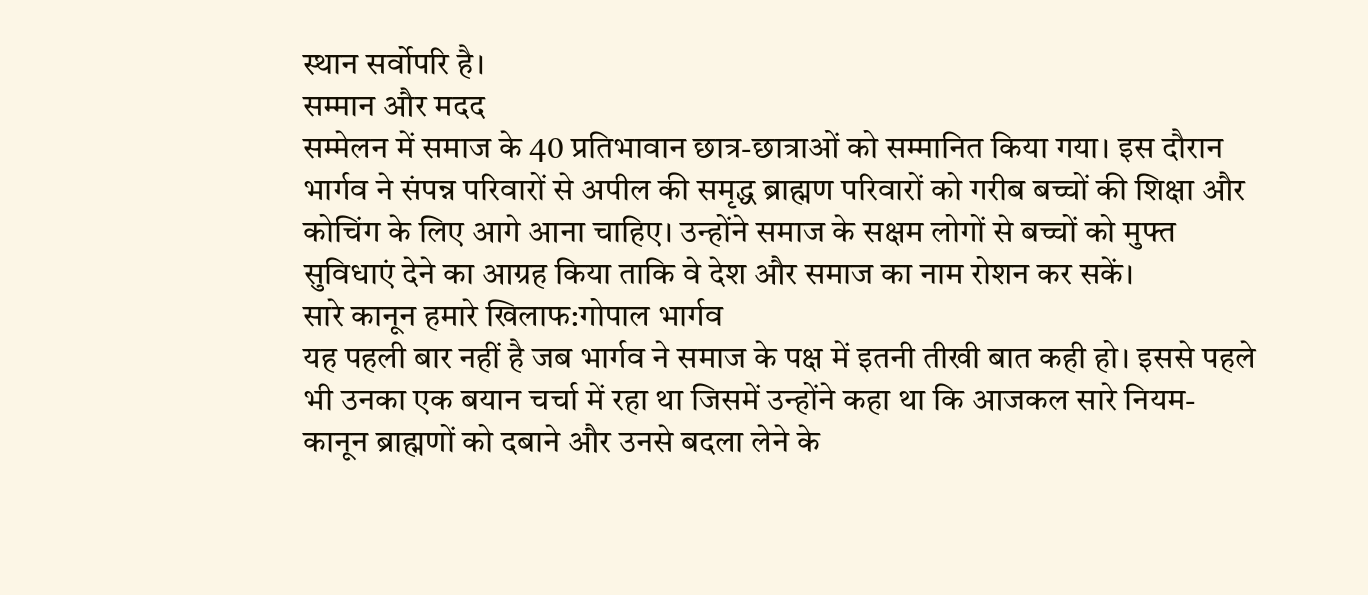स्थान सर्वोपरि है।
सम्मान और मदद
सम्मेलन में समाज के 40 प्रतिभावान छात्र-छात्राओं को सम्मानित किया गया। इस दौरान भार्गव ने संपन्न परिवारों से अपील की समृद्ध ब्राह्मण परिवारों को गरीब बच्चों की शिक्षा और कोचिंग के लिए आगे आना चाहिए। उन्होंने समाज के सक्षम लोगों से बच्चों को मुफ्त सुविधाएं देने का आग्रह किया ताकि वे देश और समाज का नाम रोशन कर सकें।
सारे कानून हमारे खिलाफ:गोपाल भार्गव
यह पहली बार नहीं है जब भार्गव ने समाज के पक्ष में इतनी तीखी बात कही हो। इससे पहले भी उनका एक बयान चर्चा में रहा था जिसमें उन्होंने कहा था कि आजकल सारे नियम-कानून ब्राह्मणों को दबाने और उनसे बदला लेने के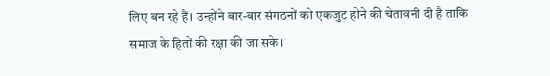लिए बन रहे हैं। उन्होंने बार-बार संगठनों को एकजुट होने की चेतावनी दी है ताकि समाज के हितों की रक्षा की जा सके।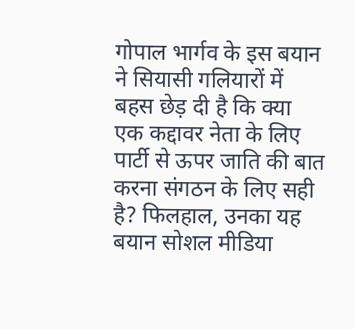गोपाल भार्गव के इस बयान ने सियासी गलियारों में बहस छेड़ दी है कि क्या एक कद्दावर नेता के लिए पार्टी से ऊपर जाति की बात करना संगठन के लिए सही है? फिलहाल, उनका यह बयान सोशल मीडिया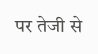पर तेजी से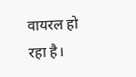वायरल हो रहा है।